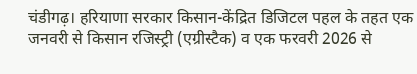चंडीगढ़। हरियाणा सरकार किसान-केंद्रित डिजिटल पहल के तहत एक जनवरी से किसान रजिस्ट्री (एग्रीस्टैक) व एक फरवरी 2026 से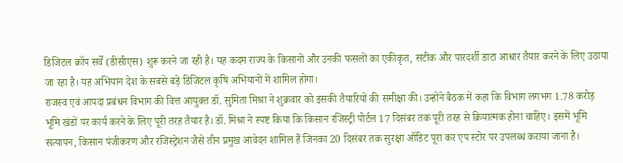डिजिटल क्रॉप सर्वे (डीसीएस) शुरू करने जा रही है। यह कदम राज्य के किसानों और उनकी फसलों का एकीकृत, सटीक और पारदर्शी डाटा आधार तैयार करने के लिए उठाया जा रहा है। यह अभियान देश के सबसे बड़े डिजिटल कृषि अभियानों में शामिल होगा।
राजस्व एवं आपदा प्रबंधन विभाग की वित्त आयुक्त डॉ. सुमिता मिश्रा ने शुक्रवार को इसकी तैयारियों की समीक्षा की। उन्होंने बैठक में कहा कि विभाग लगभग 1.78 करोड़ भूमि खंडों पर कार्य करने के लिए पूरी तरह तैयार है। डॉ. मिश्रा ने स्पष्ट किया कि किसान रजिस्ट्री पोर्टल 17 दिसंबर तक पूरी तरह से क्रियात्मक होना चाहिए। इसमें भूमि सत्यापन, किसान पंजीकरण और रजिस्ट्रेशन जैसे तीन प्रमुख आवेदन शामिल हैं जिनका 20 दिसंबर तक सुरक्षा ऑडिट पूरा कर एप स्टोर पर उपलब्ध कराया जाना है।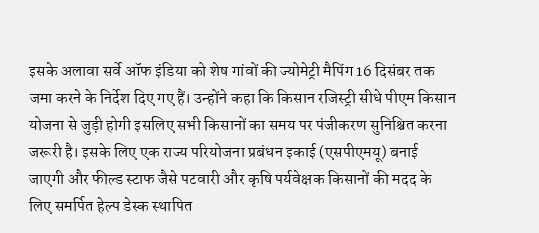इसके अलावा सर्वे ऑफ इंडिया को शेष गांवों की ज्योमेट्री मैपिंग 16 दिसंबर तक जमा करने के निर्देश दिए गए हैं। उन्होंने कहा कि किसान रजिस्ट्री सीधे पीएम किसान योजना से जुड़ी होगी इसलिए सभी किसानों का समय पर पंजीकरण सुनिश्चित करना जरूरी है। इसके लिए एक राज्य परियोजना प्रबंधन इकाई (एसपीएमयू) बनाई जाएगी और फील्ड स्टाफ जैसे पटवारी और कृषि पर्यवेक्षक किसानों की मदद के लिए समर्पित हेल्प डेस्क स्थापित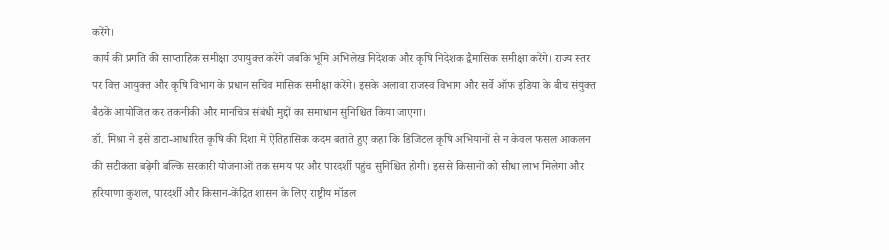करेंगे।
कार्य की प्रगति की साप्ताहिक समीक्षा उपायुक्त करेंगे जबकि भूमि अभिलेख निदेशक और कृषि निदेशक द्वैमासिक समीक्षा करेंगे। राज्य स्तर पर वित्त आयुक्त और कृषि विभाग के प्रधान सचिव मासिक समीक्षा करेंगे। इसके अलावा राजस्व विभाग और सर्वे ऑफ इंडिया के बीच संयुक्त बैठकें आयोजित कर तकनीकी और मानचित्र संबंधी मुद्दों का समाधान सुनिश्चित किया जाएगा।
डॉ. मिश्रा ने इसे डाटा-आधारित कृषि की दिशा में ऐतिहासिक कदम बताते हुए कहा कि डिजिटल कृषि अभियानों से न केवल फसल आकलन की सटीकता बढ़ेगी बल्कि सरकारी योजनाओं तक समय पर और पारदर्शी पहुंच सुनिश्चित होगी। इससे किसानों को सीधा लाभ मिलेगा और हरियाणा कुशल, पारदर्शी और किसान-केंद्रित शासन के लिए राष्ट्रीय मॉडल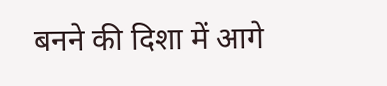बनने की दिशा में आगे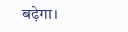बढ़ेगा।